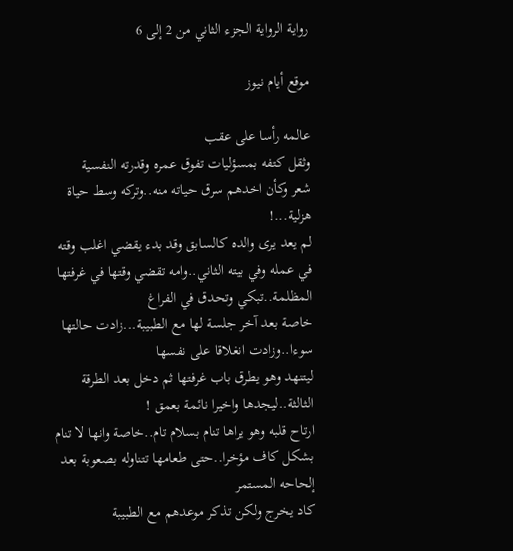رواية الرواية الجزء الثاني من 2 إلى 6

موقع أيام نيوز

عالمه رأسا على عقب
وثقل كتفه بمسؤليات تفوق عمره وقدرته النفسية
شعر وكأن اخدهم سرق حياته منه..وتركه وسط حياة هزلية...!
لم يعد يرى والده كالسابق وقد بدء يقضي اغلب وقته في عمله وفي بيته الثاني..وامه تقضي وقتها في غرفتها المظلمة..تبكي وتحدق في الفراغ
خاصة بعد آخر جلسة لها مع الطبيبة...زادت حالتها سوءا..وزادت انغلاقا على نفسها
ليتنهد وهو يطرق باب غرفتها ثم دخل بعد الطرقة الثالثة..ليجدها واخيرا نائمة بعمق !
ارتاح قلبه وهو يراها تنام بسلام تام..خاصة وانها لا تنام بشكل كاف مؤخرا..حتى طعامها تتناوله بصعوبة بعد إلحاحه المستمر
كاد يخرج ولكن تذكر موعدهم مع الطبيبة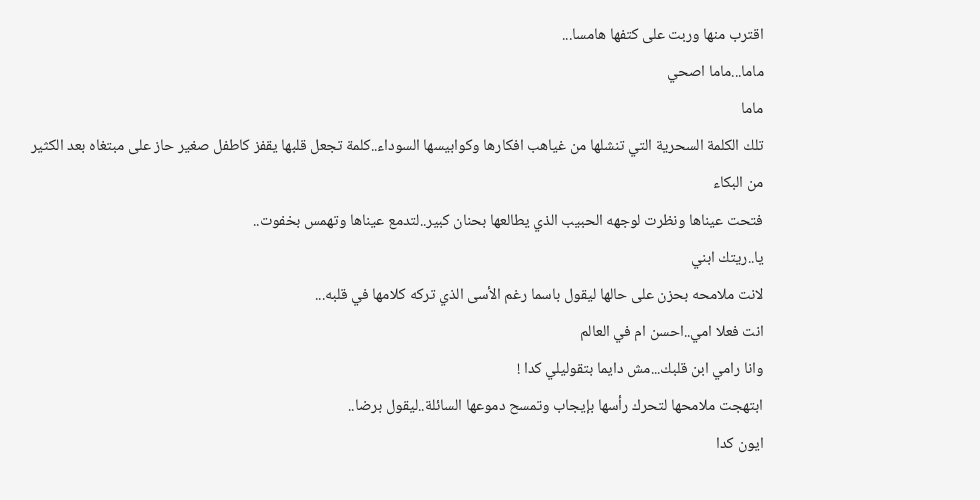اقترب منها وربت على كتفها هامسا...
ماما...ماما اصحي
ماما
تلك الكلمة السحرية التي تنشلها من غياهب افكارها وكوابيسها السوداء..كلمة تجعل قلبها يقفز كاطفل صغير حاز على مبتغاه بعد الكثير من البكاء
فتحت عيناها ونظرت لوجهه الحبيب الذي يطالعها بحنان كبير..لتدمع عيناها وتهمس بخفوت..
يا..ريتك ابني
لانت ملامحه بحزن على حالها ليقول باسما رغم الأسى الذي تركه كلامها في قلبه...
انت فعلا امي..احسن ام في العالم
وانا رامي ابن قلبك...مش دايما بتقوليلي كدا !
ابتهجت ملامحها لتحرك رأسها بإيجاب وتمسح دموعها السائلة..ليقول برضا..
ايون كدا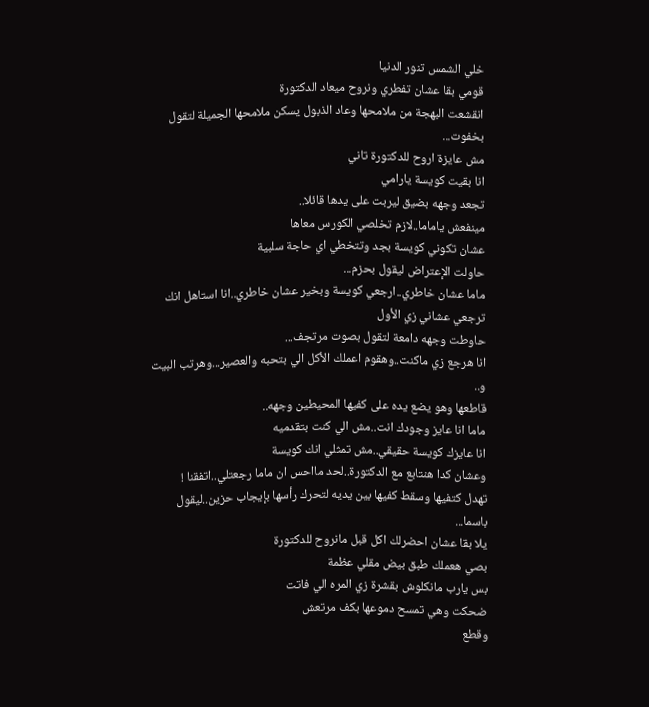خلي الشمس تنور الدنيا
قومي بقا عشان تفطري ونروح ميعاد الدكتورة
انقشعت البهجة من ملامحها وعاد الذبول يسكن ملامحها الجميلة لتقول بخفوت...
مش عايزة اروح للدكتورة تاني
انا بقيت كويسة يارامي
تجعد وجهه بضيق ليربت على يدها قائلا..
مينفعش ياماما..لازم تخلصي الكورس معاها
عشان تكوني كويسة بجد وتتخطي اي حاجة سلبية
حاولت الإعتراض ليقول بحزم...
ماما عشان خاطري..ارجعي كويسة وبخير عشان خاطري..انا استاهل انك ترجعي عشاني زي الأول
حاوطت وجهه دامعة لتقول بصوت مرتجف...
انا هرجع زي ماكنت..وهقوم اعملك الأكل الي بتحبه والعصير...وهرتب البيت و..
قاطعها وهو يضع يده على كفيها المحيطين وجهه..
ماما انا عايز وجودك انت..مش الي كنت بتقدميه
انا عايزك كويسة حقيقي..مش تمثلي انك كويسة
وعشان كدا هنتابع مع الدكتورة..لحد مااحس ان ماما رجعتلي..اتفقنا !
تهدل كتفيها وسقط كفيها بين يديه لتحرك رأسها بإيجاب حزين..ليقول باسما...
يلا بقا عشان احضرلك اكل قبل مانروح للدكتورة
بصي هعملك طبق بيض مقلي عظمة
بس يارب مانكلوش بقشرة زي المره الي فاتت
ضحكت وهي تمسح دموعها بكف مرتعش
وقطع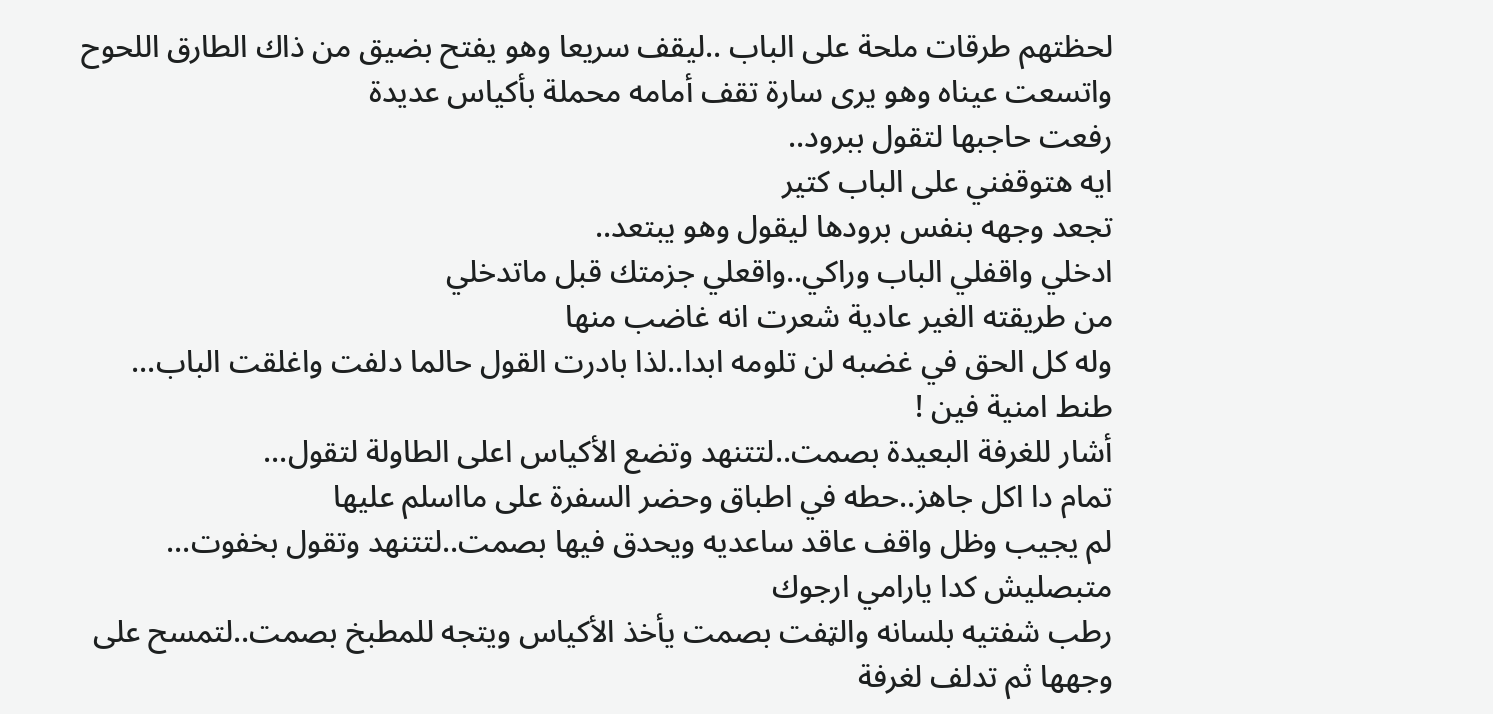لحظتهم طرقات ملحة على الباب ..ليقف سريعا وهو يفتح بضيق من ذاك الطارق اللحوح
واتسعت عيناه وهو يرى سارة تقف أمامه محملة بأكياس عديدة
رفعت حاجبها لتقول ببرود..
ايه هتوقفني على الباب كتير
تجعد وجهه بنفس برودها ليقول وهو يبتعد..
ادخلي واقفلي الباب وراكي..واقعلي جزمتك قبل ماتدخلي
من طريقته الغير عادية شعرت انه غاضب منها
وله كل الحق في غضبه لن تلومه ابدا..لذا بادرت القول حالما دلفت واغلقت الباب...
طنط امنية فين !
أشار للغرفة البعيدة بصمت..لتتنهد وتضع الأكياس اعلى الطاولة لتقول...
تمام دا اكل جاهز..حطه في اطباق وحضر السفرة على مااسلم عليها
لم يجيب وظل واقف عاقد ساعديه ويحدق فيها بصمت..لتتنهد وتقول بخفوت...
متبصليش كدا يارامي ارجوك
رطب شفتيه بلسانه والټفت بصمت يأخذ الأكياس ويتجه للمطبخ بصمت..لتمسح على وجهها ثم تدلف لغرفة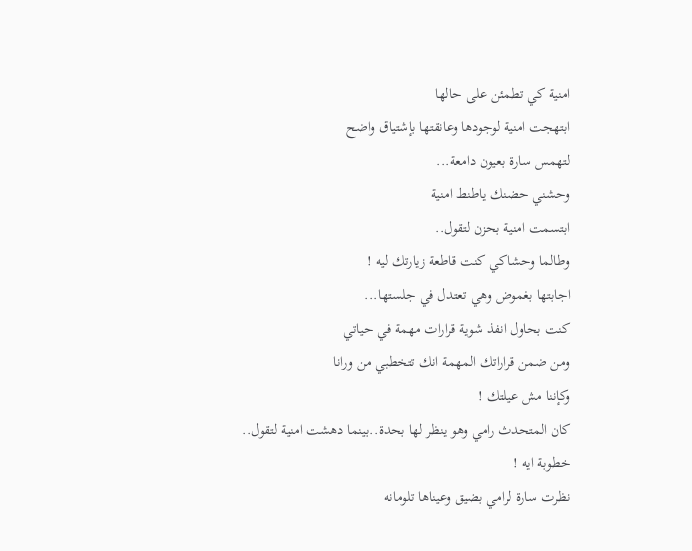امنية كي تطمئن على حالها
ابتهجت امنية لوجودها وعانقتها بإشتياق واضح
لتهمس سارة بعيون دامعة...
وحشني حضنك ياطنط امنية
ابتسمت امنية بحزن لتقول..
وطالما وحشاكي كنت قاطعة زيارتك ليه !
اجابتها بغموض وهي تعتدل في جلستها...
كنت بحاول انفذ شوية قرارات مهمة في حياتي
ومن ضمن قراراتك المهمة انك تتخطبي من ورانا
وكإننا مش عيلتك !
كان المتحدث رامي وهو ينظر لها بحدة..بينما دهشت امنية لتقول..
خطوبة ايه !
نظرت سارة لرامي بضيق وعيناها تلومانه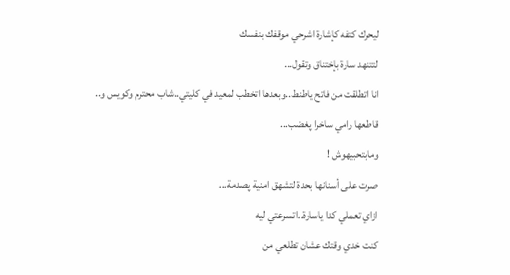ليحرك كتفه كإشارة اشرحي موقفك بنفسك
لتتنهد سارة بإختناق وتقول...
انا اتطلقت من فاتح ياطنط..وبعدها اتخطب لمعيد في كليتي..شاب محترم وكويس و..
قاطعها رامي ساخرا پغضب...
ومابتحبيهوش !
صرت على أسنانها بحدة لتشهق امنية پصدمة...
ازاي تعملي كدا ياسارة..اتسرعتي ليه
كنت خدي وقتك عشان تطلعي من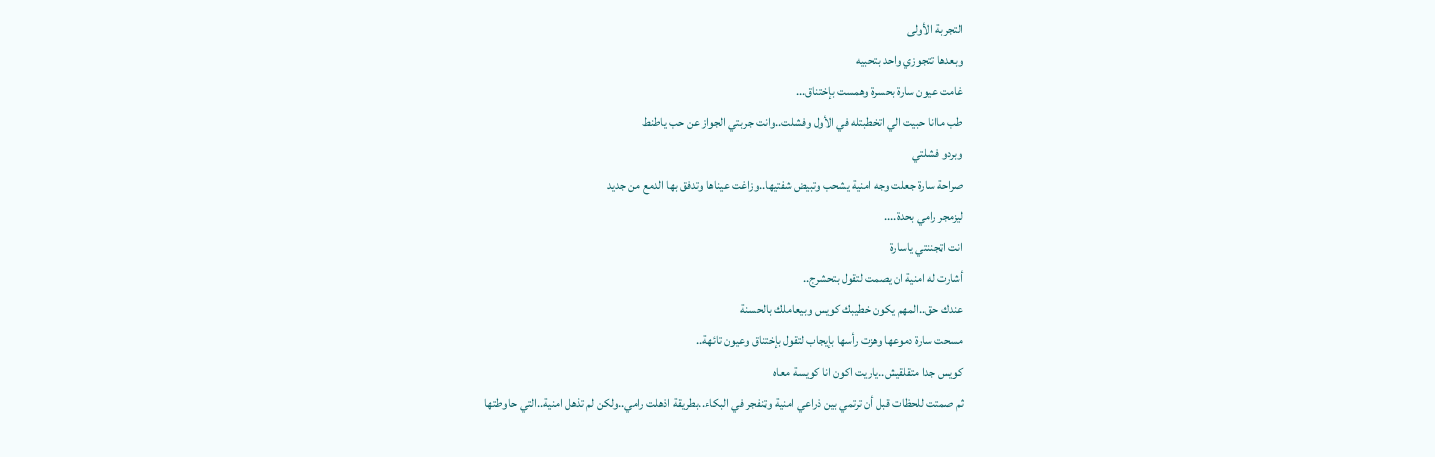التجربة الأولى
وبعدها تتجوزي واحد بتحبيه
غامت عيون سارة بحسرة وهمست بإختناق...
طب ماانا حبيت الي اتخطبتله في الأول وفشلت..وانت جربتي الجواز عن حب ياطنط
وبردو فشلتي
صراحة سارة جعلت وجه امنية يشحب وتبيض شفتيها..وزاغت عيناها وتدفق بها الدمع من جديد
ليزمجر رامي بحدة....
انت اټجننتي ياسارة
أشارت له امنية ان يصمت لتقول بتحشرج..
عندك حق..المهم يكون خطيبك كويس وبيعاملك بالحسنة
مسحت سارة دموعها وهزت رأسها بإيجاب لتقول بإختناق وعيون تائهة..
كويس جدا متقلقيش..ياريت اكون انا كويسة معاه
ثم صمتت للحظات قبل أن ترتمي بين ذراعي امنية وټنفجر في البكاء..بطريقة اذهلت رامي..ولكن لم تذهل امنية..التي حاوطتها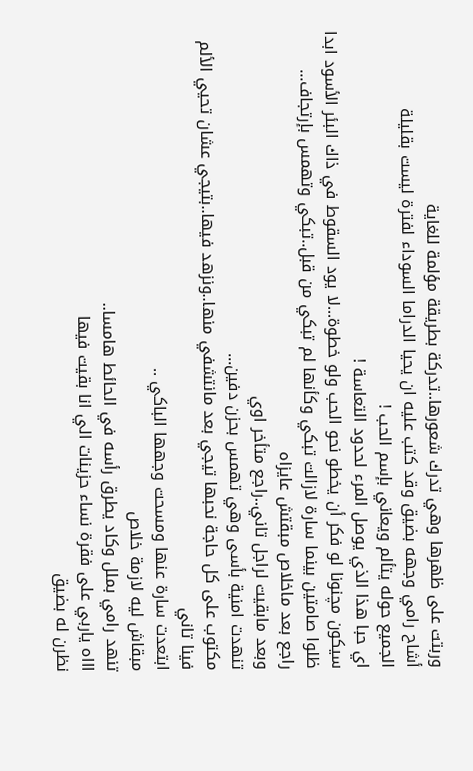وربتت على ظهرها وهي تدرك شعورها..تدركة بطريقة مؤلمة للغاية
أشاح رامي وجهه بضيق وقد كتب عليه ان يحيا الدراما السوداء لفترة ليست بقليلة
الجميع حوله يتألم ويعاني بإسم الحب !
اي حبا هذا الذي يوصل المرء لحدود التعاسة !
سيكون مچنونا لو فكر أن يخطو نحو الحب ولو خطوة...لا يود السقوط في ذاك البئر الأسود ابدا
ظلوا صامتين بينما سارة لازالت تبكي وكأنها لم تبكي من قبل..تبكي وتهمس بإرتجاف...
راجع بعد ماخلاص مبقتش عايزاه
وبعد مابقيت لراجل تاني..راجع متأخر اوي
تنهدت امنية بأسى وهي تهمس بحزن دفين...
مكتوب على كل حاجة نحبها تيجي بعد مانتشفي منها..ونزهد فيها..بتيجي عشان تحيي الألم فينا تاني
ابتعدت سارة عنها ومسحت وجهها الباكي ..
مبقاش ليه لازمة خلاص
تنهد رامي بملل وكاد يطرق رأسه في الحائط هامسا..
اااه ياربي على فقرة نساء حزينات الي انا بقيت فيها
نظرن له بضيق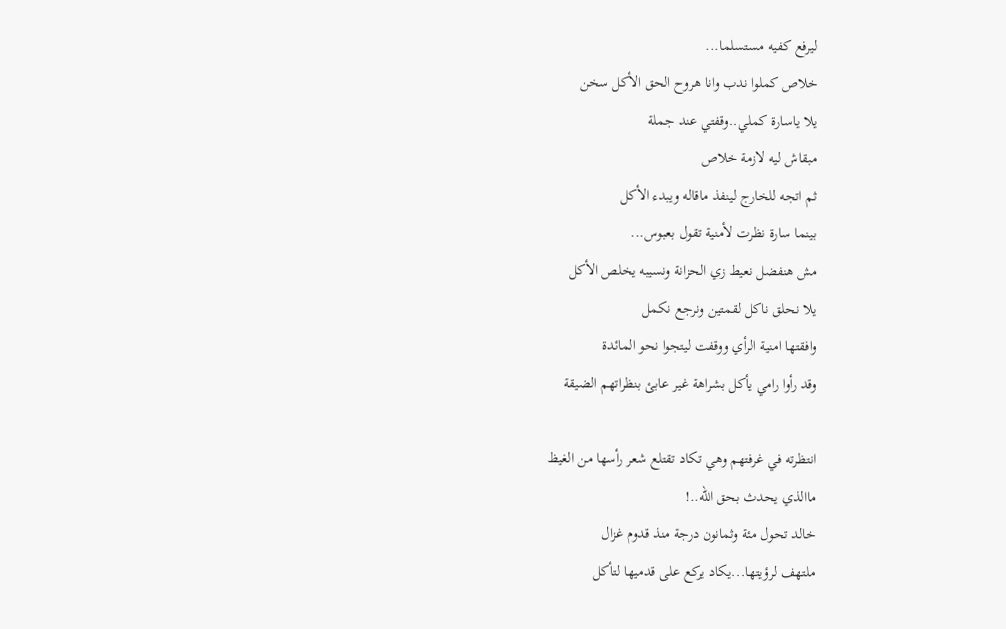ليرفع كفيه مستسلما...
خلاص كملوا ندب وانا هروح الحق الأكل سخن
يلا ياسارة كملي..وقفتي عند جملة
مبقاش ليه لازمة خلاص
ثم اتجه للخارج لينفذ ماقاله ويبدء الأكل
بينما سارة نظرت لأمنية تقول بعبوس...
مش هنفضل نعيط زي الحزانة ونسيبه يخلص الأكل
يلا نحلق ناكل لقمتين ونرجع نكمل
وافقتها امنية الرأي ووقفت ليتجوا نحو المائدة
وقد رأوا رامي يأكل بشراهة غير عابئ بنظراتهم الضيقة

انتظرته في غرفتهم وهي تكاد تقتلع شعر رأسها من الغيظ
ماالذي يحدث بحق الله..!
خالد تحول مئة وثمانون درجة منذ قدوم غزال
ملتهف لرؤيتها...يكاد يركع على قدميها لتأكل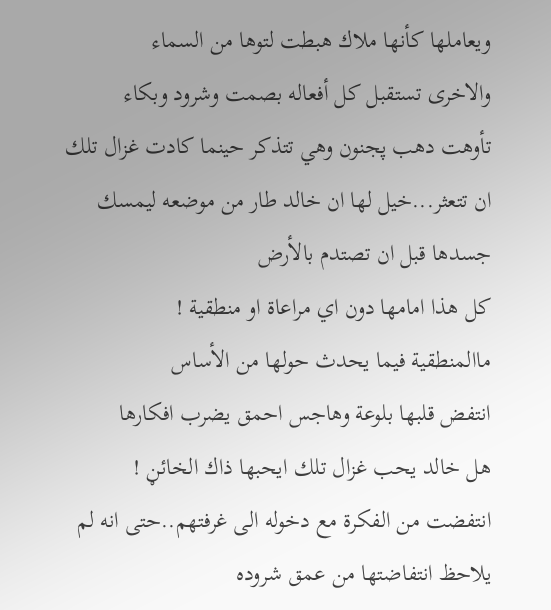ويعاملها كأنها ملاك هبطت لتوها من السماء
والاخرى تستقبل كل أفعاله بصمت وشرود وبكاء
تأوهت دهب پجنون وهي تتذكر حينما كادت غزال تلك ان تتعثر...خيل لها ان خالد طار من موضعه ليمسك جسدها قبل ان تصتدم بالأرض
كل هذا امامها دون اي مراعاة او منطقية !
ماالمنطقية فيما يحدث حولها من الأساس
انتفض قلبها بلوعة وهاجس احمق يضرب افكارها
هل خالد يحب غزال تلك ايحبها ذاك الخائڼ !
انتفضت من الفكرة مع دخوله الى غرفتهم..حتى انه لم يلاحظ انتفاضتها من عمق شروده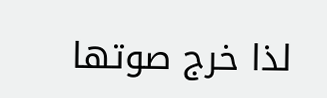لذا خرج صوتها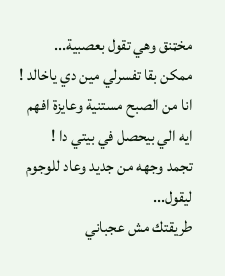مخټنق وهي تقول بعصبية...
ممكن بقا تفسرلي مين دي ياخالد !
انا من الصبح مستنية وعايزة افهم
ايه الي بيحصل في بيتي دا !
تجمد وجهه من جديد وعاد للوجوم ليقول...
طريقتك مش عجباني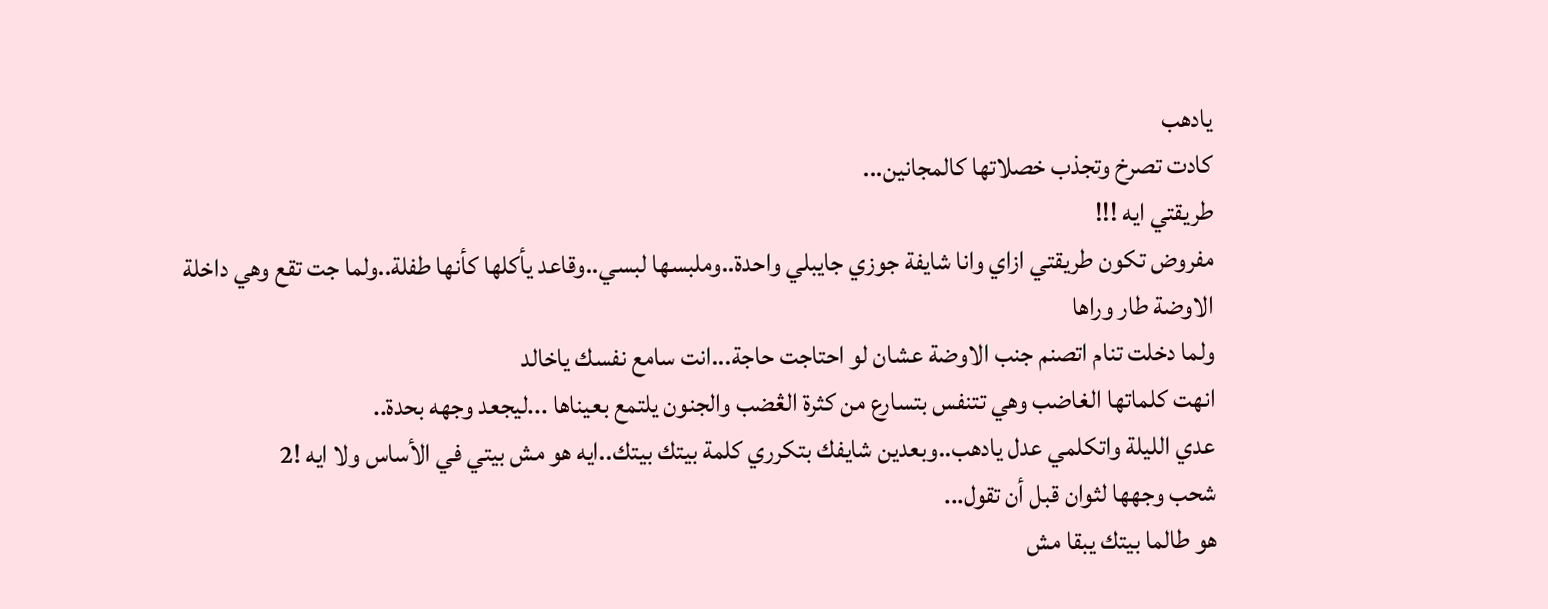يادهب
كادت تصرخ وتجذب خصلاتها كالمجانين...
طريقتي ايه !!!
مفروض تكون طريقتي ازاي وانا شايفة جوزي جايبلي واحدة..وملبسها لبسي..وقاعد يأكلها كأنها طفلة..ولما جت تقع وهي داخلة الاوضة طار وراها
ولما دخلت تنام اتصنم جنب الاوضة عشان لو احتاجت حاجة...انت سامع نفسك ياخالد
انهت كلماتها الغاضب وهي تتنفس بتسارع من كثرة الڠضب والجنون يلتمع بعيناها ...ليجعد وجهه بحدة..
عدي الليلة واتكلمي عدل يادهب..وبعدين شايفك بتكرري كلمة بيتك بيتك..ايه هو مش بيتي في الأساس ولا ايه !2
شحب وجهها لثوان قبل أن تقول...
هو طالما بيتك يبقا مش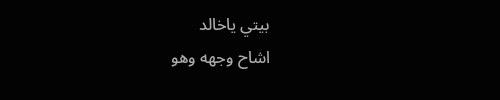بيتي ياخالد
اشاح وجهه وهو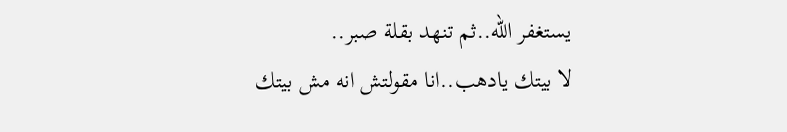يستغفر الله..ثم تنهد بقلة صبر..
لا بيتك يادهب..انا مقولتش انه مش بيتك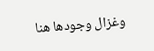وغزال وجودها هنا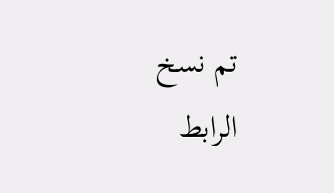تم نسخ الرابط